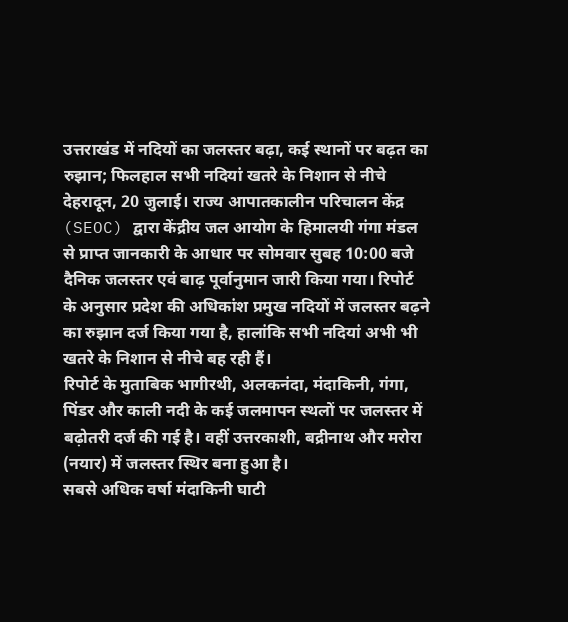उत्तराखंड में नदियों का जलस्तर बढ़ा, कई स्थानों पर बढ़त का रुझान; फिलहाल सभी नदियां खतरे के निशान से नीचे
देहरादून, 20 जुलाई। राज्य आपातकालीन परिचालन केंद्र (SEOC) द्वारा केंद्रीय जल आयोग के हिमालयी गंगा मंडल से प्राप्त जानकारी के आधार पर सोमवार सुबह 10:00 बजे दैनिक जलस्तर एवं बाढ़ पूर्वानुमान जारी किया गया। रिपोर्ट के अनुसार प्रदेश की अधिकांश प्रमुख नदियों में जलस्तर बढ़ने का रुझान दर्ज किया गया है, हालांकि सभी नदियां अभी भी खतरे के निशान से नीचे बह रही हैं।
रिपोर्ट के मुताबिक भागीरथी, अलकनंदा, मंदाकिनी, गंगा, पिंडर और काली नदी के कई जलमापन स्थलों पर जलस्तर में बढ़ोतरी दर्ज की गई है। वहीं उत्तरकाशी, बद्रीनाथ और मरोरा (नयार) में जलस्तर स्थिर बना हुआ है।
सबसे अधिक वर्षा मंदाकिनी घाटी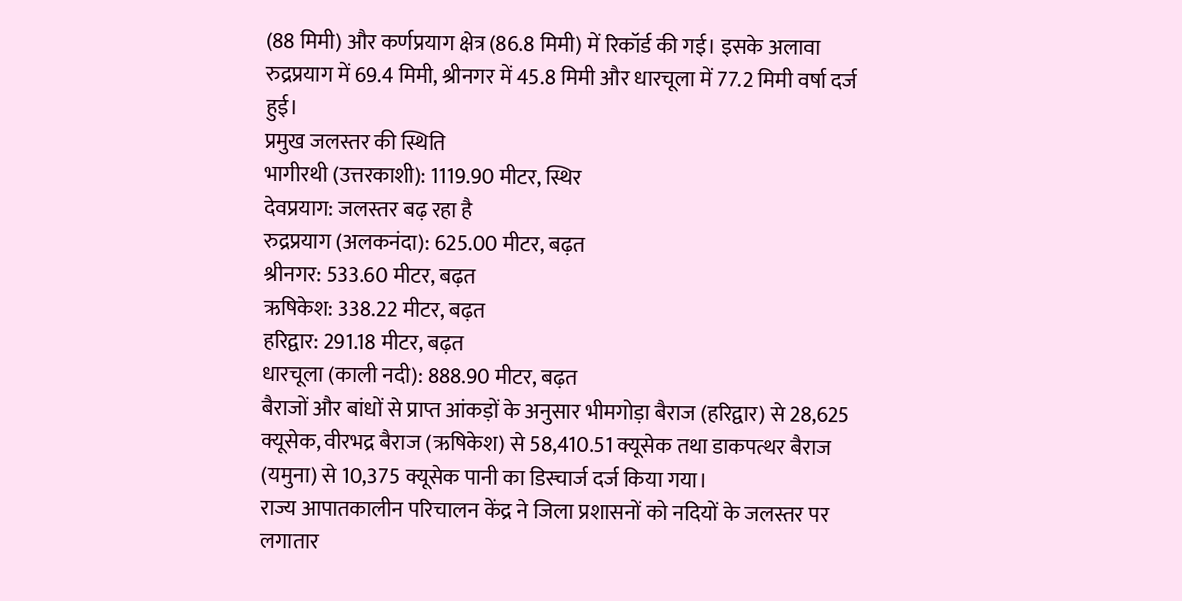(88 मिमी) और कर्णप्रयाग क्षेत्र (86.8 मिमी) में रिकॉर्ड की गई। इसके अलावा रुद्रप्रयाग में 69.4 मिमी, श्रीनगर में 45.8 मिमी और धारचूला में 77.2 मिमी वर्षा दर्ज हुई।
प्रमुख जलस्तर की स्थिति
भागीरथी (उत्तरकाशी): 1119.90 मीटर, स्थिर
देवप्रयाग: जलस्तर बढ़ रहा है
रुद्रप्रयाग (अलकनंदा): 625.00 मीटर, बढ़त
श्रीनगर: 533.60 मीटर, बढ़त
ऋषिकेश: 338.22 मीटर, बढ़त
हरिद्वार: 291.18 मीटर, बढ़त
धारचूला (काली नदी): 888.90 मीटर, बढ़त
बैराजों और बांधों से प्राप्त आंकड़ों के अनुसार भीमगोड़ा बैराज (हरिद्वार) से 28,625 क्यूसेक, वीरभद्र बैराज (ऋषिकेश) से 58,410.51 क्यूसेक तथा डाकपत्थर बैराज (यमुना) से 10,375 क्यूसेक पानी का डिस्चार्ज दर्ज किया गया।
राज्य आपातकालीन परिचालन केंद्र ने जिला प्रशासनों को नदियों के जलस्तर पर लगातार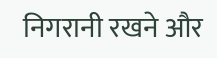निगरानी रखने और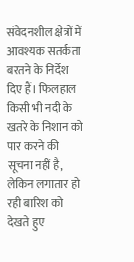संवेदनशील क्षेत्रों में आवश्यक सतर्कता बरतने के निर्देश दिए हैं। फिलहाल किसी भी नदी के खतरे के निशान को पार करने की सूचना नहीं है, लेकिन लगातार हो रही बारिश को देखते हुए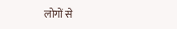लोगों से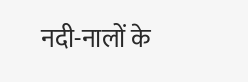नदी-नालों के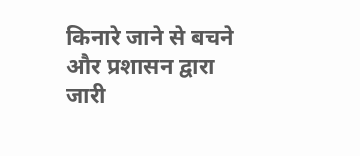किनारे जाने से बचने और प्रशासन द्वारा जारी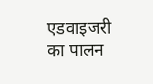एडवाइजरी का पालन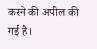करने की अपील की गई है।